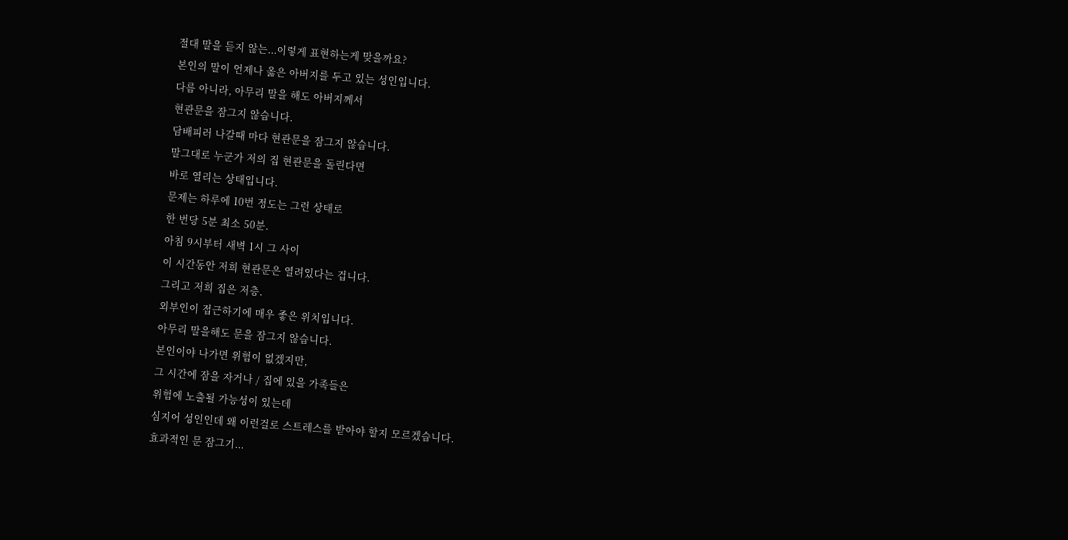절대 말을 듣지 않는...이렇게 표현하는게 맞을까요?
본인의 말이 언제나 옳은 아버지를 두고 있는 성인입니다.
다름 아니라, 아무리 말을 해도 아버지께서
현관문을 잠그지 않습니다.
담배피러 나갈때 마다 현관문을 잠그지 않습니다.
말그대로 누군가 저의 집 현관문을 돌린다면
바로 열리는 상태입니다.
문제는 하루에 10번 정도는 그런 상태로
한 번당 5분 최소 50분.
아침 9시부터 새벽 1시 그 사이
이 시간동안 저희 현관문은 열려있다는 겁니다.
그리고 저희 집은 저층.
외부인이 접근하기에 매우 좋은 위치입니다.
아무리 말을해도 문을 잠그지 않습니다.
본인이야 나가면 위험이 없겠지만,
그 시간에 잠을 자거나 / 집에 있을 가족들은
위험에 노출될 가능성이 있는데
심지어 성인인데 왜 이런걸로 스트레스를 받아야 할지 모르겠습니다.
효과적인 문 잠그기...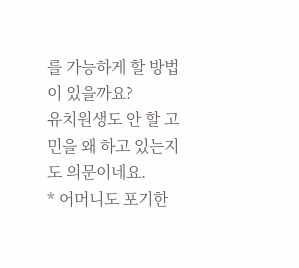를 가능하게 할 방법이 있을까요?
유치원생도 안 할 고민을 왜 하고 있는지도 의문이네요.
* 어머니도 포기한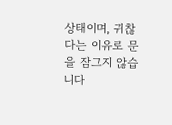상태이며, 귀찮다는 이유로 문을 잠그지 않습니다